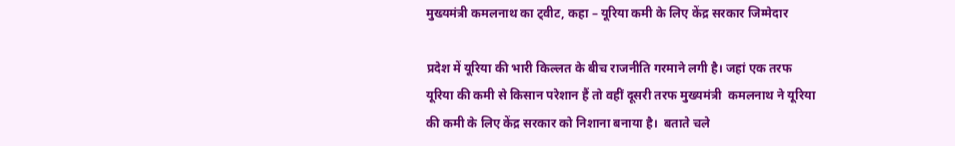मुख्यमंत्री कमलनाथ का ट्वीट, कहा – यूरिया कमी के लिए केंद्र सरकार जिम्मेदार

प्रदेश में यूरिया की भारी किल्लत के बीच राजनीति गरमाने लगी है। जहां एक तरफ यूरिया की कमी से किसान परेशान हैं तो वहीं दूसरी तरफ मुख्यमंत्री  कमलनाथ ने यूरिया की कमी के लिए केंद्र सरकार को निशाना बनाया है।  बताते चले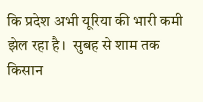कि प्रदेश अभी यूरिया की भारी कमी झेल रहा है।  सुबह से शाम तक किसान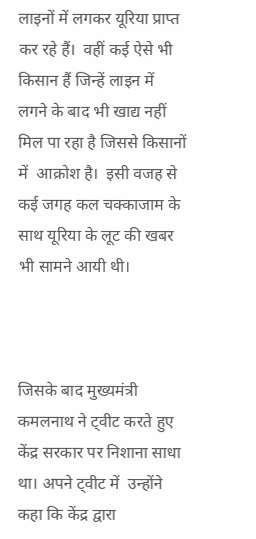लाइनों में लगकर यूरिया प्राप्त कर रहे हैं।  वहीं कई ऐसे भी किसान हैं जिन्हें लाइन में  लगने के बाद भी खाद्य नहीं मिल पा रहा है जिससे किसानों में  आक्रोश है।  इसी वजह से कई जगह कल चक्काजाम के साथ यूरिया के लूट की खबर भी सामने आयी थी।



जिसके बाद मुख्यमंत्री कमलनाथ ने ट्वीट करते हुए केंद्र सरकार पर निशाना साधा था। अपने ट्वीट में  उन्होंने कहा कि केंद्र द्वारा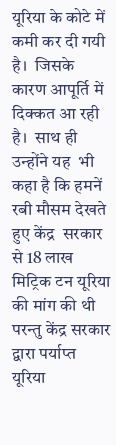यूरिया के कोटे में  कमी कर दी गयी है।  जिसके कारण आपूर्ति में  दिक्कत आ रही है।  साथ ही उन्होंने यह  भी कहा है कि हमनें रबी मौसम देखते हुए केंद्र  सरकार से 18 लाख मिट्रिक टन यूरिया की मांग की थी परन्तु केंद्र सरकार द्वारा पर्याप्त यूरिया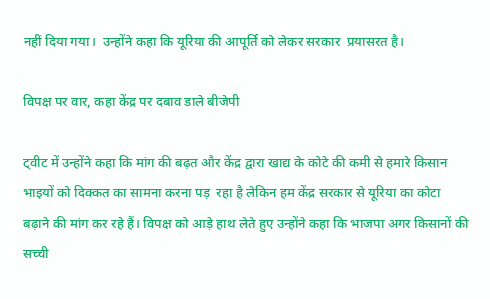नहीं दिया गया।  उन्होंने कहा कि यूरिया की आपूर्ति को लेकर सरकार  प्रयासरत है।

विपक्ष पर वार, कहा केंद्र पर दबाव डाले बीजेपी

ट्वीट में उन्होंने कहा कि मांग की बढ़त और केंद्र द्वारा खाद्य के कोटे की कमी से हमारे किसान भाइयों को दिक्कत का सामना करना पड़  रहा है लेकिन हम केंद्र सरकार से यूरिया का कोटा बढ़ाने की मांग कर रहे हैं। विपक्ष को आड़े हाथ लेते हुए उन्होंने कहा कि भाजपा अगर किसानों की सच्ची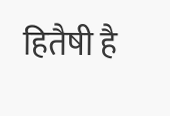हितैषी है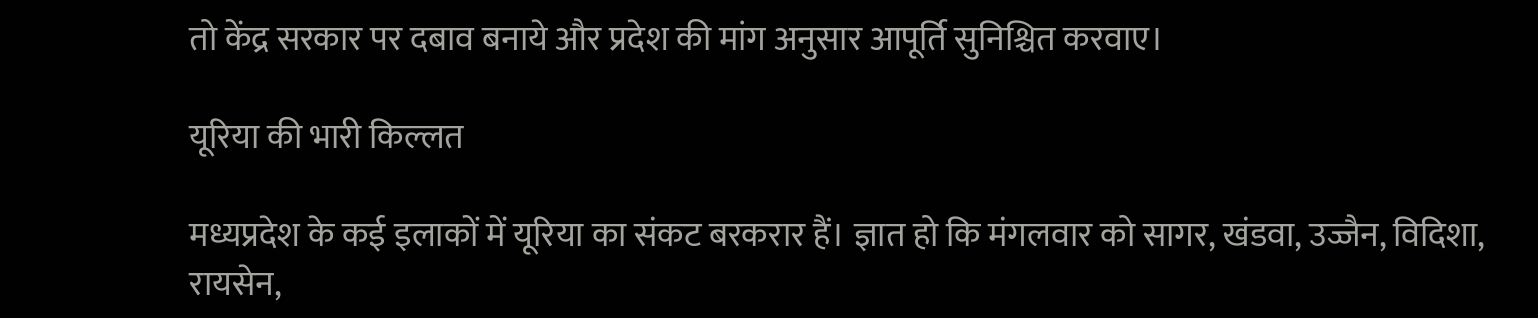तो केंद्र सरकार पर दबाव बनाये और प्रदेश की मांग अनुसार आपूर्ति सुनिश्चित करवाए।

यूरिया की भारी किल्लत

मध्यप्रदेश के कई इलाकों में यूरिया का संकट बरकरार हैं। ज्ञात हो कि मंगलवार को सागर, खंडवा, उज्जैन, विदिशा, रायसेन,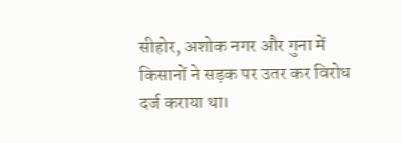सीहोर, अशोक नगर और गुना में किसानों ने सड़क पर उतर कर विरोध दर्ज कराया था।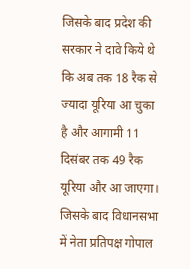जिसके बाद प्रदेश की सरकार ने दावे किये थे कि अब तक 18 रैक से ज्यादा यूरिया आ चुका है और आगामी 11 दिसंबर तक 49 रैक यूरिया और आ जाएगा। जिसके बाद विधानसभा में नेता प्रतिपक्ष गोपाल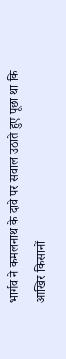भार्गव ने कमलनाथ के दावे पर सवाल उठाते हुए पूछा था कि आखिर किसानों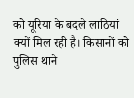को यूरिया के बदले लाठियां क्यों मिल रही है। किसानों को पुलिस थाने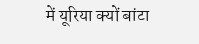में यूरिया क्यों बांटा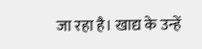जा रहा है। खाद्य के उन्हें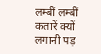लम्बीं लम्बीं कतारें क्यों लगानी पड़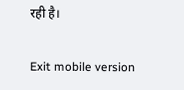रही है।

Exit mobile version